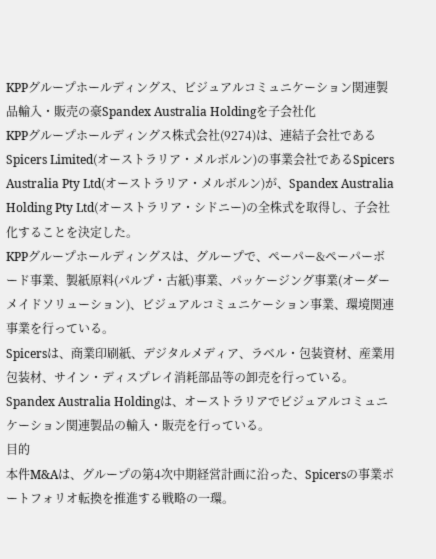KPPグループホールディングス、ビジュアルコミュニケーション関連製品輸入・販売の豪Spandex Australia Holdingを子会社化
KPPグループホールディングス株式会社(9274)は、連結子会社であるSpicers Limited(オーストラリア・メルボルン)の事業会社であるSpicers Australia Pty Ltd(オーストラリア・メルボルン)が、Spandex Australia Holding Pty Ltd(オーストラリア・シドニー)の全株式を取得し、子会社化することを決定した。
KPPグループホールディングスは、グループで、ペーパー&ペーパーボード事業、製紙原料(パルプ・古紙)事業、パッケージング事業(オーダーメイドソリューション)、ビジュアルコミュニケーション事業、環境関連事業を行っている。
Spicersは、商業印刷紙、デジタルメディア、ラベル・包装資材、産業用包装材、サイン・ディスプレイ消耗部品等の卸売を行っている。
Spandex Australia Holdingは、オーストラリアでビジュアルコミュニケーション関連製品の輸入・販売を行っている。
目的
本件M&Aは、グループの第4次中期経営計画に沿った、Spicersの事業ポートフォリオ転換を推進する戦略の一環。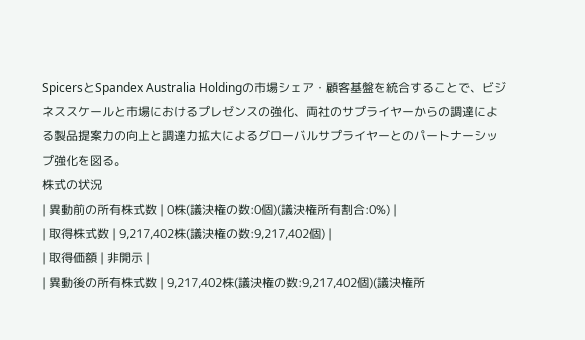SpicersとSpandex Australia Holdingの市場シェア・顧客基盤を統合することで、ビジネススケールと市場におけるプレゼンスの強化、両社のサプライヤーからの調達による製品提案力の向上と調達力拡大によるグローバルサプライヤーとのパートナーシップ強化を図る。
株式の状況
| 異動前の所有株式数 | 0株(議決権の数:0個)(議決権所有割合:0%) |
| 取得株式数 | 9,217,402株(議決権の数:9,217,402個) |
| 取得価額 | 非開示 |
| 異動後の所有株式数 | 9,217,402株(議決権の数:9,217,402個)(議決権所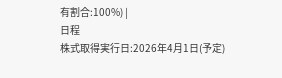有割合:100%) |
日程
株式取得実行日:2026年4月1日(予定)